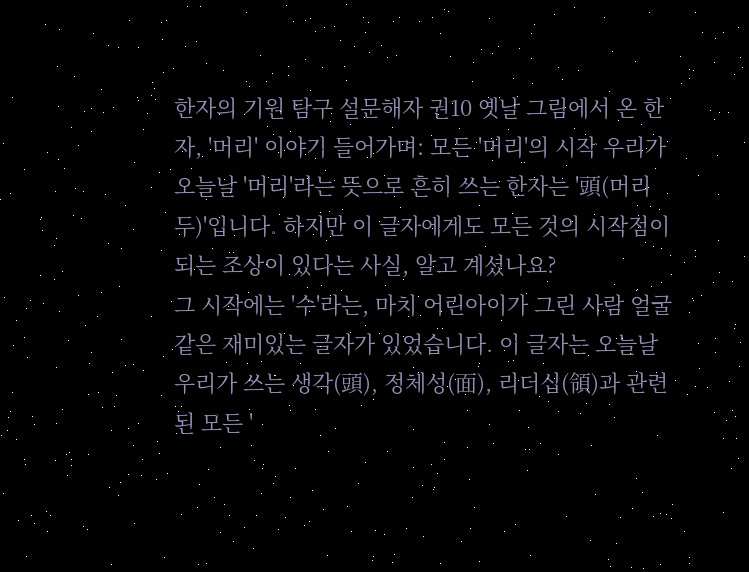한자의 기원 탐구 설문해자 권10 옛날 그림에서 온 한자, '머리' 이야기 들어가며: 모든 '머리'의 시작 우리가 오늘날 '머리'라는 뜻으로 흔히 쓰는 한자는 '頭(머리 두)'입니다. 하지만 이 글자에게도 모든 것의 시작점이 되는 조상이 있다는 사실, 알고 계셨나요?
그 시작에는 '수'라는, 마치 어린아이가 그린 사람 얼굴 같은 재미있는 글자가 있었습니다. 이 글자는 오늘날 우리가 쓰는 생각(頭), 정체성(面), 리더십(領)과 관련된 모든 '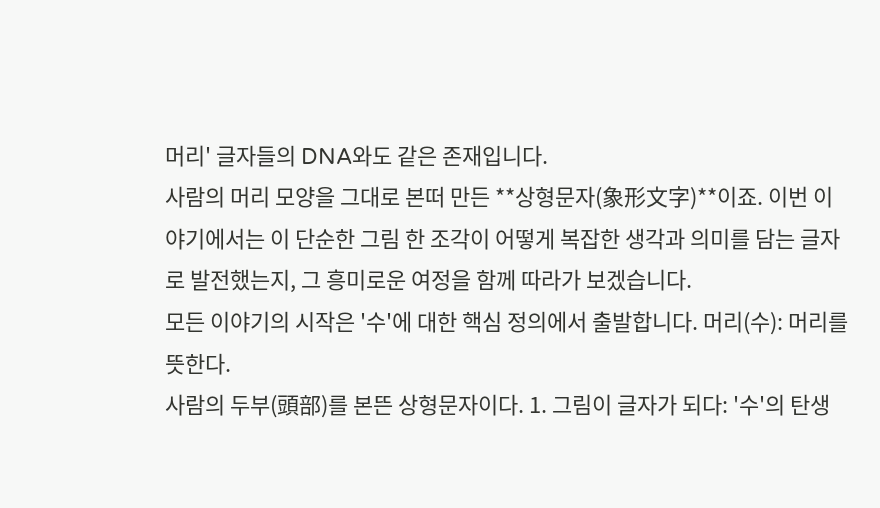머리' 글자들의 DNA와도 같은 존재입니다.
사람의 머리 모양을 그대로 본떠 만든 **상형문자(象形文字)**이죠. 이번 이야기에서는 이 단순한 그림 한 조각이 어떻게 복잡한 생각과 의미를 담는 글자로 발전했는지, 그 흥미로운 여정을 함께 따라가 보겠습니다.
모든 이야기의 시작은 '수'에 대한 핵심 정의에서 출발합니다. 머리(수): 머리를 뜻한다.
사람의 두부(頭部)를 본뜬 상형문자이다. 1. 그림이 글자가 되다: '수'의 탄생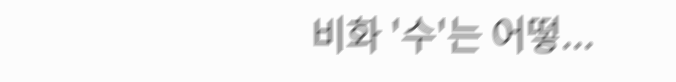비화 '수'는 어떻...